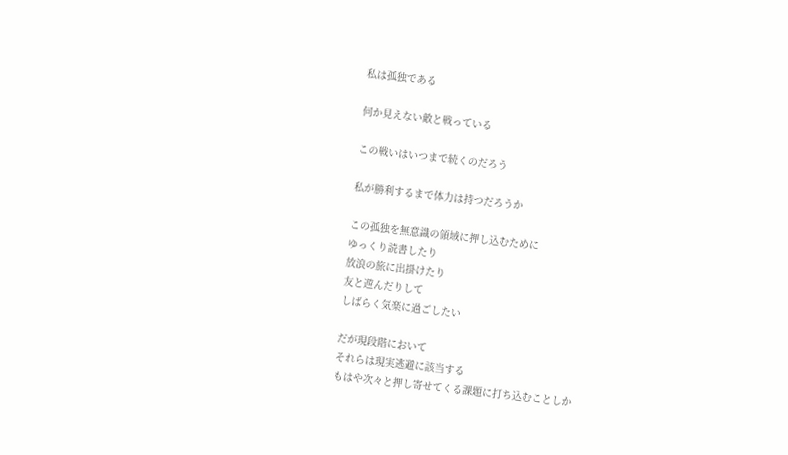私は孤独である

何か見えない敵と戦っている

この戦いはいつまで続くのだろう

私が勝利するまで体力は持つだろうか

この孤独を無意識の領域に押し込むために
ゆっくり読書したり
放浪の旅に出掛けたり
友と遊んだりして
しばらく気楽に過ごしたい

だが現段階において
それらは現実逃避に該当する
もはや次々と押し寄せてくる課題に打ち込むことしか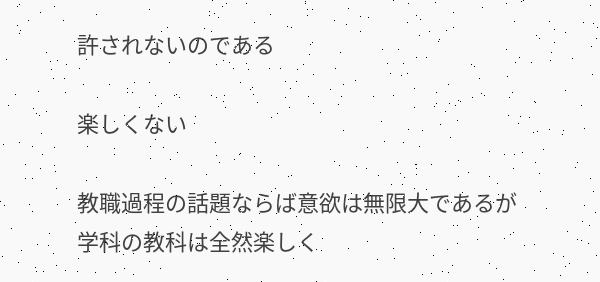許されないのである

楽しくない

教職過程の話題ならば意欲は無限大であるが
学科の教科は全然楽しく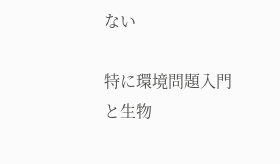ない

特に環境問題入門と生物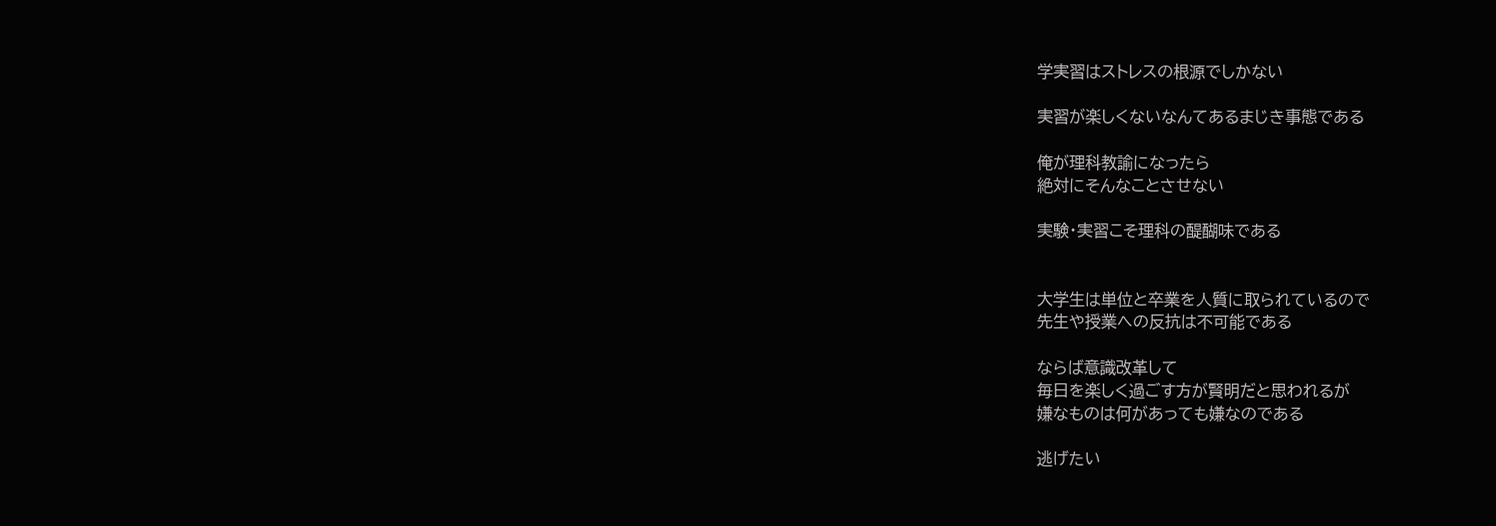学実習はストレスの根源でしかない

実習が楽しくないなんてあるまじき事態である

俺が理科教諭になったら
絶対にそんなことさせない

実験・実習こそ理科の醍醐味である


大学生は単位と卒業を人質に取られているので
先生や授業への反抗は不可能である

ならば意識改革して
毎日を楽しく過ごす方が賢明だと思われるが
嫌なものは何があっても嫌なのである

逃げたい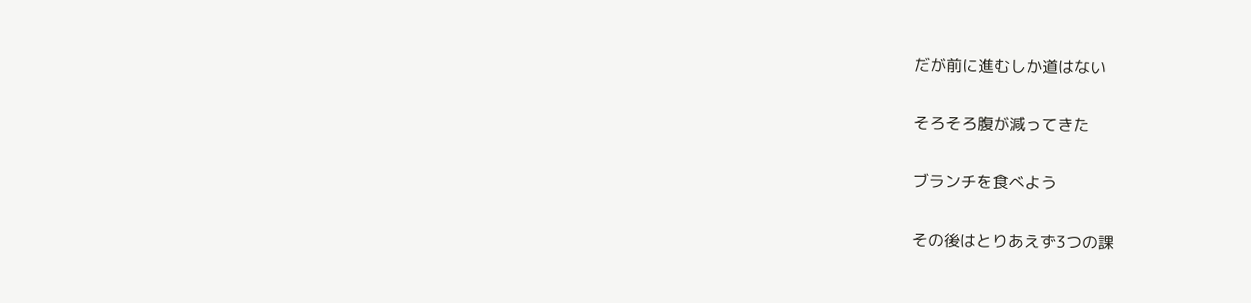だが前に進むしか道はない

そろそろ腹が減ってきた

ブランチを食べよう

その後はとりあえず3つの課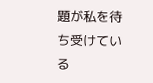題が私を待ち受けている